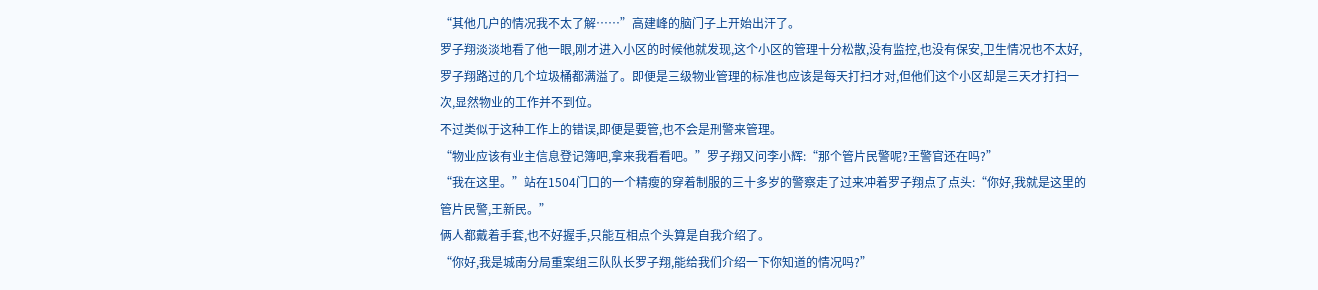“其他几户的情况我不太了解……”高建峰的脑门子上开始出汗了。
罗子翔淡淡地看了他一眼,刚才进入小区的时候他就发现,这个小区的管理十分松散,没有监控,也没有保安,卫生情况也不太好,罗子翔路过的几个垃圾桶都满溢了。即便是三级物业管理的标准也应该是每天打扫才对,但他们这个小区却是三天才打扫一次,显然物业的工作并不到位。
不过类似于这种工作上的错误,即便是要管,也不会是刑警来管理。
“物业应该有业主信息登记簿吧,拿来我看看吧。”罗子翔又问李小辉:“那个管片民警呢?王警官还在吗?”
“我在这里。”站在1504门口的一个精瘦的穿着制服的三十多岁的警察走了过来冲着罗子翔点了点头:“你好,我就是这里的管片民警,王新民。”
俩人都戴着手套,也不好握手,只能互相点个头算是自我介绍了。
“你好,我是城南分局重案组三队队长罗子翔,能给我们介绍一下你知道的情况吗?”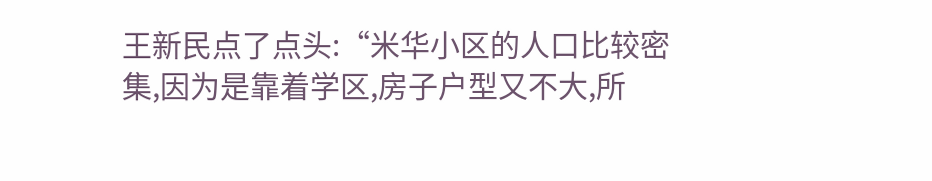王新民点了点头:“米华小区的人口比较密集,因为是靠着学区,房子户型又不大,所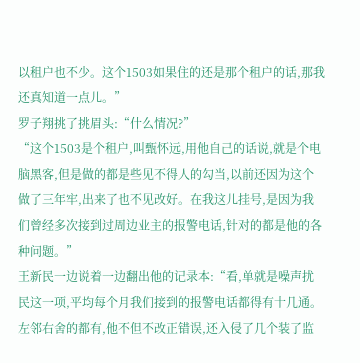以租户也不少。这个1503如果住的还是那个租户的话,那我还真知道一点儿。”
罗子翔挑了挑眉头:“什么情况?”
“这个1503是个租户,叫甄怀远,用他自己的话说,就是个电脑黑客,但是做的都是些见不得人的勾当,以前还因为这个做了三年牢,出来了也不见改好。在我这儿挂号,是因为我们曾经多次接到过周边业主的报警电话,针对的都是他的各种问题。”
王新民一边说着一边翻出他的记录本:“看,单就是噪声扰民这一项,平均每个月我们接到的报警电话都得有十几通。左邻右舍的都有,他不但不改正错误,还入侵了几个装了监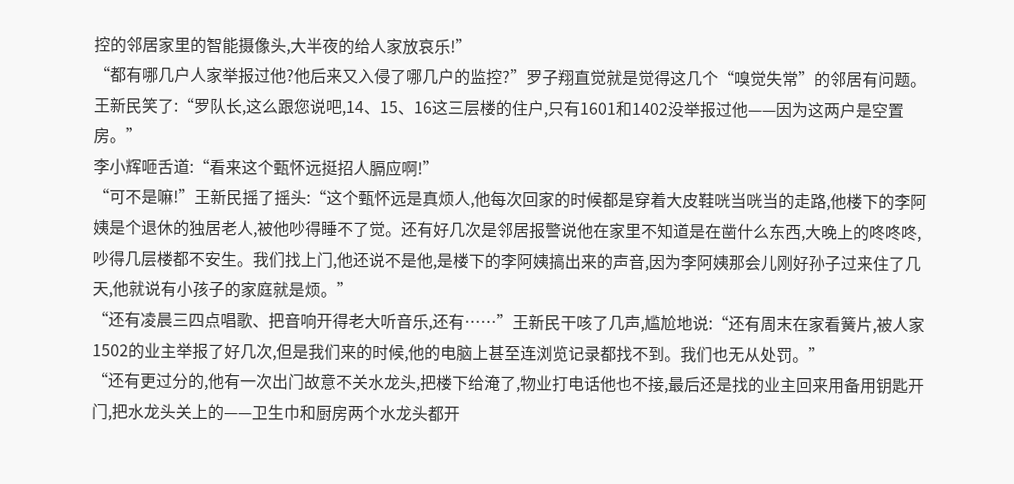控的邻居家里的智能摄像头,大半夜的给人家放哀乐!”
“都有哪几户人家举报过他?他后来又入侵了哪几户的监控?”罗子翔直觉就是觉得这几个“嗅觉失常”的邻居有问题。
王新民笑了:“罗队长,这么跟您说吧,14、15、16这三层楼的住户,只有1601和1402没举报过他——因为这两户是空置房。”
李小辉咂舌道:“看来这个甄怀远挺招人膈应啊!”
“可不是嘛!”王新民摇了摇头:“这个甄怀远是真烦人,他每次回家的时候都是穿着大皮鞋咣当咣当的走路,他楼下的李阿姨是个退休的独居老人,被他吵得睡不了觉。还有好几次是邻居报警说他在家里不知道是在凿什么东西,大晚上的咚咚咚,吵得几层楼都不安生。我们找上门,他还说不是他,是楼下的李阿姨搞出来的声音,因为李阿姨那会儿刚好孙子过来住了几天,他就说有小孩子的家庭就是烦。”
“还有凌晨三四点唱歌、把音响开得老大听音乐,还有……”王新民干咳了几声,尴尬地说:“还有周末在家看簧片,被人家1502的业主举报了好几次,但是我们来的时候,他的电脑上甚至连浏览记录都找不到。我们也无从处罚。”
“还有更过分的,他有一次出门故意不关水龙头,把楼下给淹了,物业打电话他也不接,最后还是找的业主回来用备用钥匙开门,把水龙头关上的——卫生巾和厨房两个水龙头都开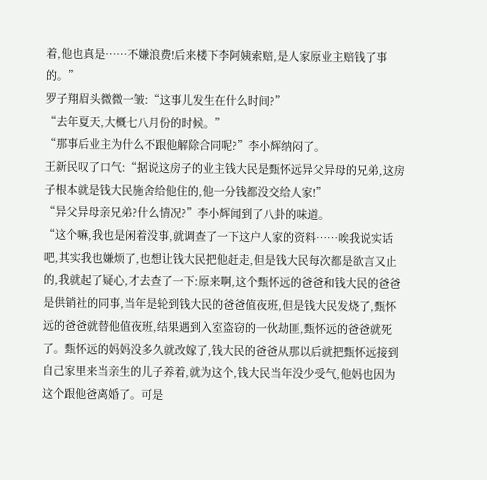着,他也真是……不嫌浪费!后来楼下李阿姨索赔,是人家原业主赔钱了事的。”
罗子翔眉头微微一皱:“这事儿发生在什么时间?”
“去年夏天,大概七八月份的时候。”
“那事后业主为什么不跟他解除合同呢?”李小辉纳闷了。
王新民叹了口气:“据说这房子的业主钱大民是甄怀远异父异母的兄弟,这房子根本就是钱大民施舍给他住的,他一分钱都没交给人家!”
“异父异母亲兄弟?什么情况?”李小辉闻到了八卦的味道。
“这个嘛,我也是闲着没事,就调查了一下这户人家的资料……唉我说实话吧,其实我也嫌烦了,也想让钱大民把他赶走,但是钱大民每次都是欲言又止的,我就起了疑心,才去查了一下:原来啊,这个甄怀远的爸爸和钱大民的爸爸是供销社的同事,当年是轮到钱大民的爸爸值夜班,但是钱大民发烧了,甄怀远的爸爸就替他值夜班,结果遇到入室盗窃的一伙劫匪,甄怀远的爸爸就死了。甄怀远的妈妈没多久就改嫁了,钱大民的爸爸从那以后就把甄怀远接到自己家里来当亲生的儿子养着,就为这个,钱大民当年没少受气,他妈也因为这个跟他爸离婚了。可是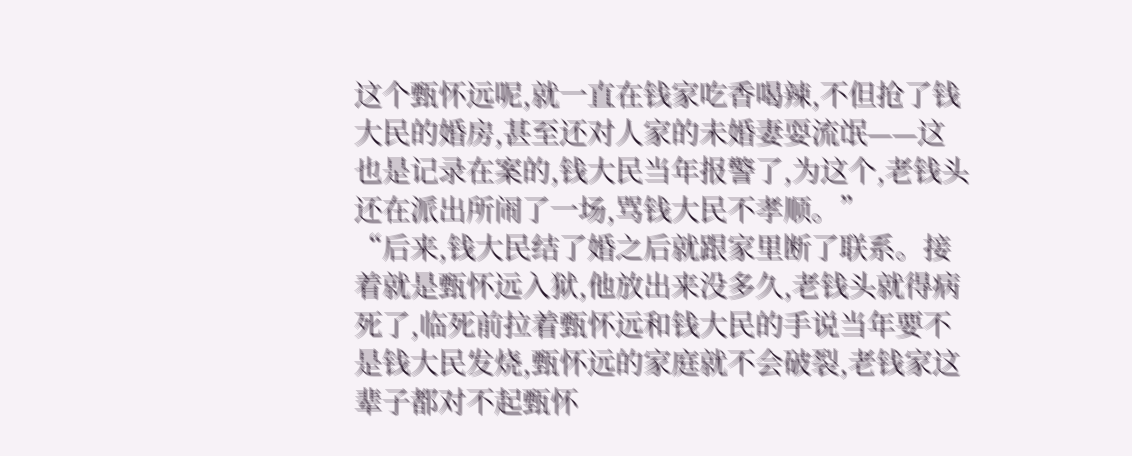这个甄怀远呢,就一直在钱家吃香喝辣,不但抢了钱大民的婚房,甚至还对人家的未婚妻耍流氓——这也是记录在案的,钱大民当年报警了,为这个,老钱头还在派出所闹了一场,骂钱大民不孝顺。”
“后来,钱大民结了婚之后就跟家里断了联系。接着就是甄怀远入狱,他放出来没多久,老钱头就得病死了,临死前拉着甄怀远和钱大民的手说当年要不是钱大民发烧,甄怀远的家庭就不会破裂,老钱家这辈子都对不起甄怀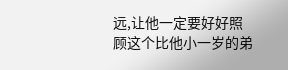远,让他一定要好好照顾这个比他小一岁的弟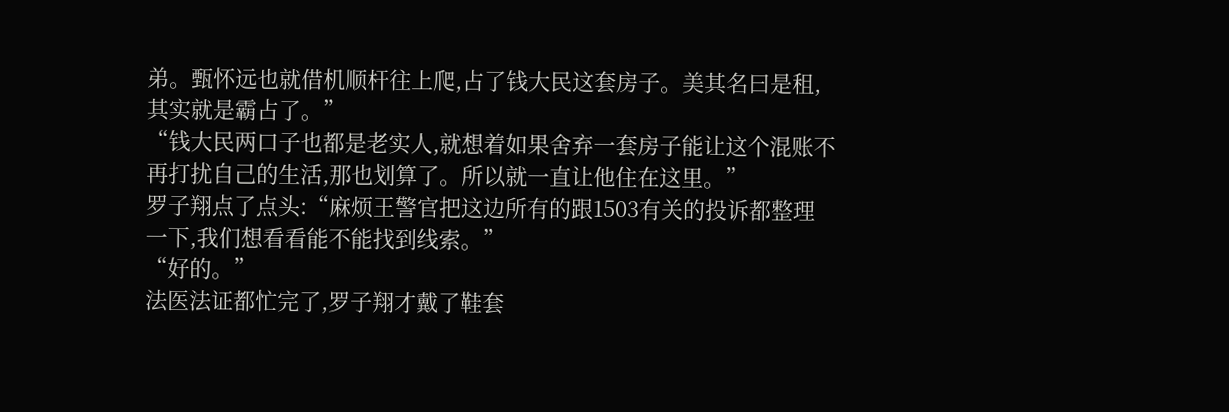弟。甄怀远也就借机顺杆往上爬,占了钱大民这套房子。美其名曰是租,其实就是霸占了。”
“钱大民两口子也都是老实人,就想着如果舍弃一套房子能让这个混账不再打扰自己的生活,那也划算了。所以就一直让他住在这里。”
罗子翔点了点头:“麻烦王警官把这边所有的跟1503有关的投诉都整理一下,我们想看看能不能找到线索。”
“好的。”
法医法证都忙完了,罗子翔才戴了鞋套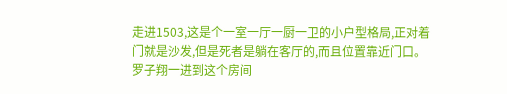走进1503,这是个一室一厅一厨一卫的小户型格局,正对着门就是沙发,但是死者是躺在客厅的,而且位置靠近门口。
罗子翔一进到这个房间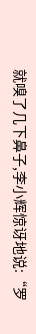就嗅了几下鼻子,李小辉惊讶地说:“罗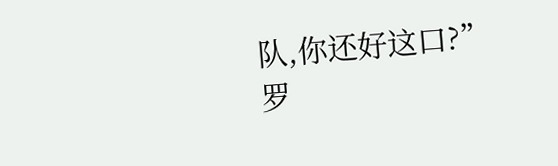队,你还好这口?”
罗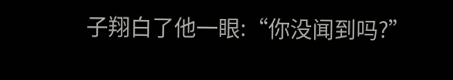子翔白了他一眼:“你没闻到吗?”